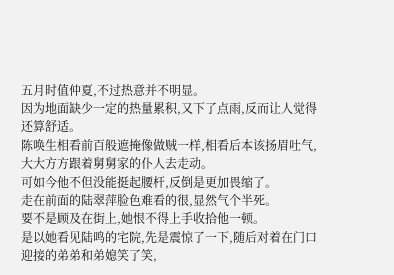五月时值仲夏,不过热意并不明显。
因为地面缺少一定的热量累积,又下了点雨,反而让人觉得还算舒适。
陈唤生相看前百般遮掩像做贼一样,相看后本该扬眉吐气,大大方方跟着舅舅家的仆人去走动。
可如今他不但没能挺起腰杆,反倒是更加畏缩了。
走在前面的陆翠萍脸色难看的很,显然气个半死。
要不是顾及在街上,她恨不得上手收拾他一顿。
是以她看见陆鸣的宅院,先是震惊了一下,随后对着在门口迎接的弟弟和弟媳笑了笑,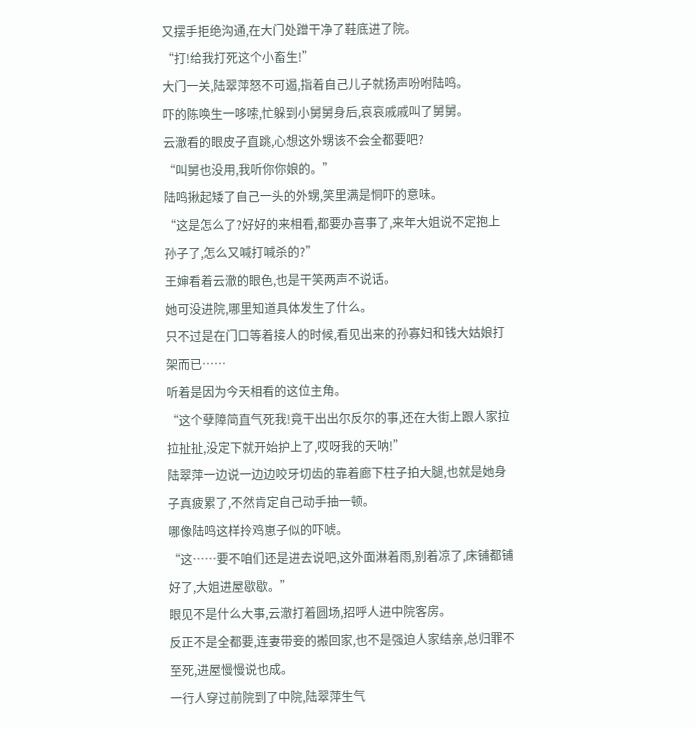又摆手拒绝沟通,在大门处蹭干净了鞋底进了院。
“打!给我打死这个小畜生!”
大门一关,陆翠萍怒不可遏,指着自己儿子就扬声吩咐陆鸣。
吓的陈唤生一哆嗦,忙躲到小舅舅身后,哀哀戚戚叫了舅舅。
云澈看的眼皮子直跳,心想这外甥该不会全都要吧?
“叫舅也没用,我听你你娘的。”
陆鸣揪起矮了自己一头的外甥,笑里满是恫吓的意味。
“这是怎么了?好好的来相看,都要办喜事了,来年大姐说不定抱上孙子了,怎么又喊打喊杀的?”
王婶看着云澈的眼色,也是干笑两声不说话。
她可没进院,哪里知道具体发生了什么。
只不过是在门口等着接人的时候,看见出来的孙寡妇和钱大姑娘打架而已……
听着是因为今天相看的这位主角。
“这个孽障简直气死我!竟干出出尔反尔的事,还在大街上跟人家拉拉扯扯,没定下就开始护上了,哎呀我的天呐!”
陆翠萍一边说一边边咬牙切齿的靠着廊下柱子拍大腿,也就是她身子真疲累了,不然肯定自己动手抽一顿。
哪像陆鸣这样拎鸡崽子似的吓唬。
“这……要不咱们还是进去说吧,这外面淋着雨,别着凉了,床铺都铺好了,大姐进屋歇歇。”
眼见不是什么大事,云澈打着圆场,招呼人进中院客房。
反正不是全都要,连妻带妾的搬回家,也不是强迫人家结亲,总归罪不至死,进屋慢慢说也成。
一行人穿过前院到了中院,陆翠萍生气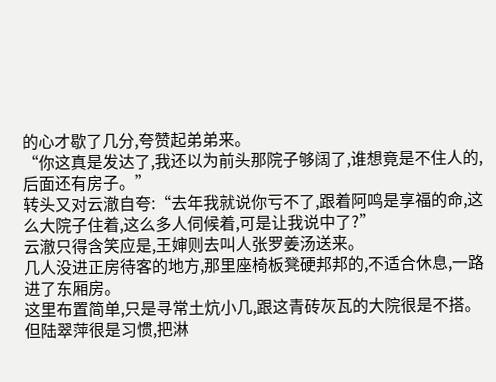的心才歇了几分,夸赞起弟弟来。
“你这真是发达了,我还以为前头那院子够阔了,谁想竟是不住人的,后面还有房子。”
转头又对云澈自夸:“去年我就说你亏不了,跟着阿鸣是享福的命,这么大院子住着,这么多人伺候着,可是让我说中了?”
云澈只得含笑应是,王婶则去叫人张罗姜汤送来。
几人没进正房待客的地方,那里座椅板凳硬邦邦的,不适合休息,一路进了东厢房。
这里布置简单,只是寻常土炕小几,跟这青砖灰瓦的大院很是不搭。
但陆翠萍很是习惯,把淋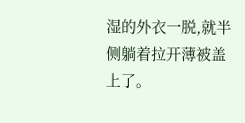湿的外衣一脱,就半侧躺着拉开薄被盖上了。